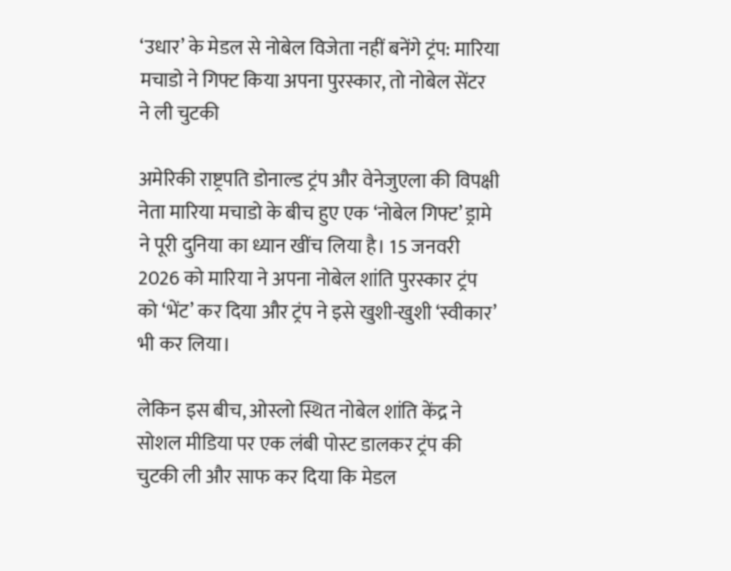‘उधार’ के मेडल से नोबेल विजेता नहीं बनेंगे ट्रंप: मारिया मचाडो ने गिफ्ट किया अपना पुरस्कार, तो नोबेल सेंटर ने ली चुटकी

अमेरिकी राष्ट्रपति डोनाल्ड ट्रंप और वेनेजुएला की विपक्षी नेता मारिया मचाडो के बीच हुए एक ‘नोबेल गिफ्ट’ ड्रामे ने पूरी दुनिया का ध्यान खींच लिया है। 15 जनवरी 2026 को मारिया ने अपना नोबेल शांति पुरस्कार ट्रंप को ‘भेंट’ कर दिया और ट्रंप ने इसे खुशी-खुशी ‘स्वीकार’ भी कर लिया।

लेकिन इस बीच, ओस्लो स्थित नोबेल शांति केंद्र ने सोशल मीडिया पर एक लंबी पोस्ट डालकर ट्रंप की चुटकी ली और साफ कर दिया कि मेडल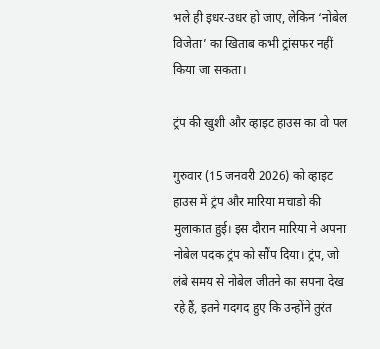भले ही इधर-उधर हो जाए, लेकिन ‘नोबेल विजेता’ का खिताब कभी ट्रांसफर नहीं किया जा सकता।

ट्रंप की खुशी और व्हाइट हाउस का वो पल

गुरुवार (15 जनवरी 2026) को व्हाइट हाउस में ट्रंप और मारिया मचाडो की मुलाकात हुई। इस दौरान मारिया ने अपना नोबेल पदक ट्रंप को सौंप दिया। ट्रंप, जो लंबे समय से नोबेल जीतने का सपना देख रहे हैं, इतने गदगद हुए कि उन्होंने तुरंत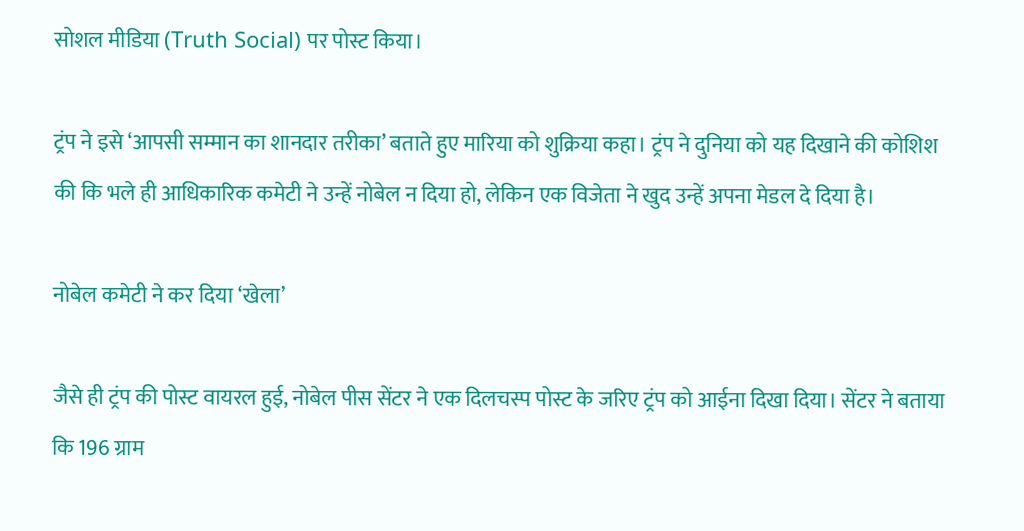सोशल मीडिया (Truth Social) पर पोस्ट किया।

ट्रंप ने इसे ‘आपसी सम्मान का शानदार तरीका’ बताते हुए मारिया को शुक्रिया कहा। ट्रंप ने दुनिया को यह दिखाने की कोशिश की कि भले ही आधिकारिक कमेटी ने उन्हें नोबेल न दिया हो, लेकिन एक विजेता ने खुद उन्हें अपना मेडल दे दिया है।

नोबेल कमेटी ने कर दिया ‘खेला’

जैसे ही ट्रंप की पोस्ट वायरल हुई, नोबेल पीस सेंटर ने एक दिलचस्प पोस्ट के जरिए ट्रंप को आईना दिखा दिया। सेंटर ने बताया कि 196 ग्राम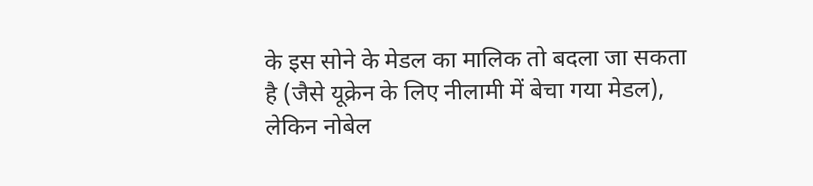के इस सोने के मेडल का मालिक तो बदला जा सकता है (जैसे यूक्रेन के लिए नीलामी में बेचा गया मेडल), लेकिन नोबेल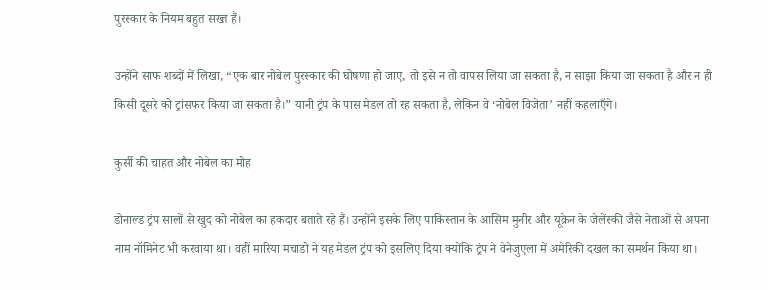पुरस्कार के नियम बहुत सख्त हैं।

उन्होंने साफ शब्दों में लिखा, “एक बार नोबेल पुरस्कार की घोषणा हो जाए, तो इसे न तो वापस लिया जा सकता है, न साझा किया जा सकता है और न ही किसी दूसरे को ट्रांसफर किया जा सकता है।” यानी ट्रंप के पास मेडल तो रह सकता है, लेकिन वे ‘नोबेल विजेता’ नहीं कहलाएँगे।

कुर्सी की चाहत और नोबेल का मोह

डोनाल्ड ट्रंप सालों से खुद को नोबेल का हकदार बताते रहे हैं। उन्होंने इसके लिए पाकिस्तान के आसिम मुनीर और यूक्रेन के जेलेंस्की जैसे नेताओं से अपना नाम नॉमिनेट भी करवाया था। वहीं मारिया मचाडो ने यह मेडल ट्रंप को इसलिए दिया क्योंकि ट्रंप ने वेनेजुएला में अमेरिकी दखल का समर्थन किया था।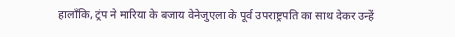हालाँकि, ट्रंप ने मारिया के बजाय वेनेजुएला के पूर्व उपराष्ट्रपति का साथ देकर उन्हें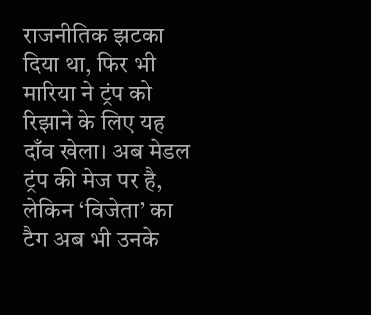राजनीतिक झटका दिया था, फिर भी मारिया ने ट्रंप को रिझाने के लिए यह दाँव खेला। अब मेडल ट्रंप की मेज पर है, लेकिन ‘विजेता’ का टैग अब भी उनके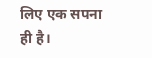लिए एक सपना ही है।